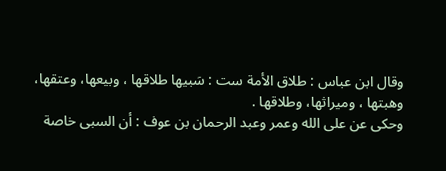وقال ابن عباس : طلاق الأمة ست : سَبیها طلاقها ، وبیعها، وعتقها،
وهبتها ، ومیراثها، وطلاقها .
وحکی عن علی الله وعمر وعبد الرحمان بن عوف : أن السبی خاصة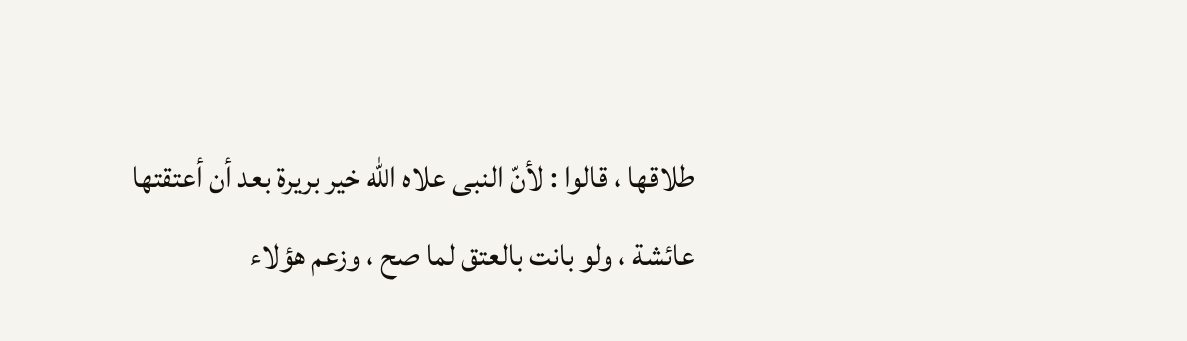طلاقها ، قالوا : لأنّ النبی علاه الله خیر بریرة بعد أن أعتقتها عائشة ، ولو بانت بالعتق لما صح ، وزعم هؤلاء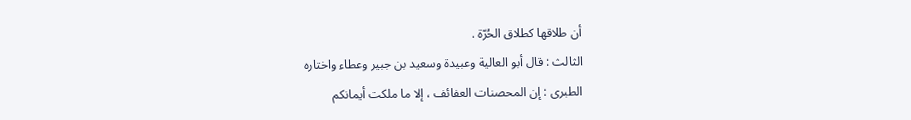أن طلاقها کطلاق الحُرّة .
الثالث : قال أبو العالیة وعبیدة وسعید بن جبیر وعطاء واختاره
الطبری : إن المحصنات العفائف ، إلا ما ملکت أیمانکم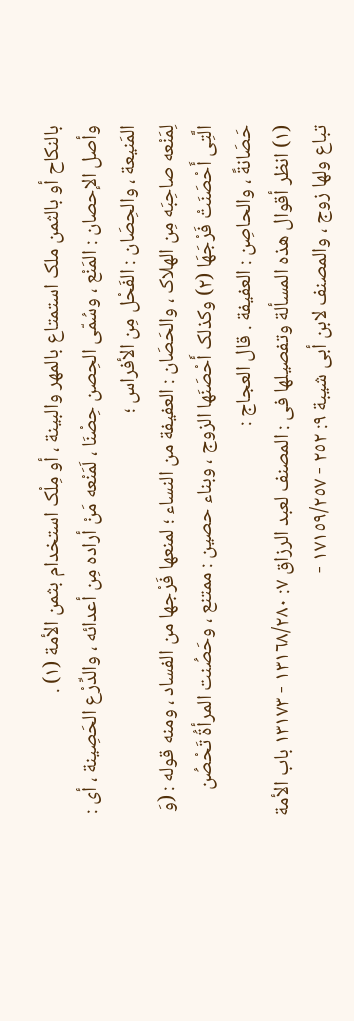بالنکاح أو بالثمن ملک استمتاع بالمهر والبینة ، أو مِلْک استخدام بثمن الأمة (١) .
وأصل الإحصان : المَنْع ، وسُمّی الحِصن حِصْنَا ، لَمَنْعه مَنْ أراده مِن أعدائه ، والدِّرْع الحَصِینة ، أی : المَنیعة ، والحِصَان : الفَحْل مِن الأفراس ؛
لِمَنْعه صاحِبَه مِن الهلاک ، والحَصَان : العفیفة من النساء ؛ لمنعها فَرْجها من الفساد ، ومنه قوله : (وَ الَّتِی أَحْصَنَتْ فَرْجَهَا (٢) وکذلک أَحْصَنَها الزوج ، وبناء حصین : ممتنع ، وحَصُنت المرأةُ تَحْصُن حَصَانةً ، والحاصِن : العفیفة . قال العجاج :
(١) انظر أقوال هذه المسألة وتفصیلها فی : المصنف لعبد الرزاق ٧: ١٣١٦٨/٢٨٠ - ١٣١٧٣ باب الأمة تباع ولها زوج ، والمصنف لابن أبی شیبة ٩: ٢٥٢ - ١٧١٥٩/٢٥٧ -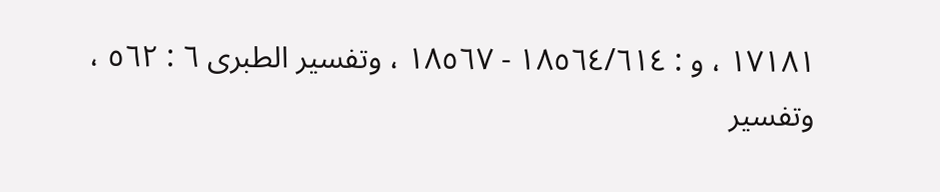١٧١۸١ ، و : ١٨٥٦٤/٦١٤ - ١٨٥٦٧ ، وتفسیر الطبری ٦ : ٥٦٢ ،
وتفسیر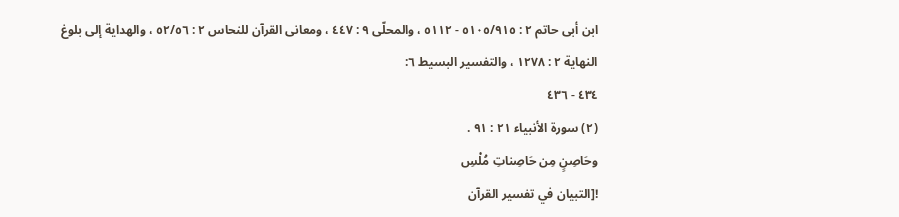ابن أبی حاتم ٢ : ٥١٠٥/٩١٥ - ٥١١٢ ، والمحلّى ٩ : ٤٤٧ ، ومعانی القرآن للنحاس ٢ : ٥٢/٥٦ ، والهدایة إلى بلوغ النهایة ٢ : ١٢٧۸ ، والتفسیر البسیط ٦:
٤٣٤ - ٤٣٦
(٢) سورة الأنبیاء ٢١ : ٩١ .
وحَاصِنٍ مِن حَاصِناتِ مُلْسِ
![التبيان في تفسير القرآن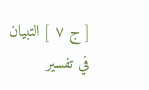[ ج ٧ ] التبيان في تفسير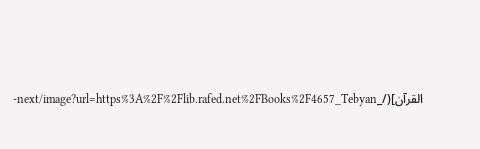القرآن](/_next/image?url=https%3A%2F%2Flib.rafed.net%2FBooks%2F4657_Tebyan-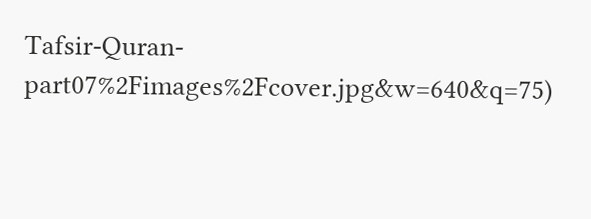Tafsir-Quran-part07%2Fimages%2Fcover.jpg&w=640&q=75)